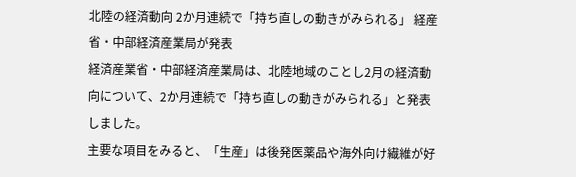北陸の経済動向 2か月連続で「持ち直しの動きがみられる」 経産省・中部経済産業局が発表
経済産業省・中部経済産業局は、北陸地域のことし2月の経済動向について、2か月連続で「持ち直しの動きがみられる」と発表しました。
主要な項目をみると、「生産」は後発医薬品や海外向け繊維が好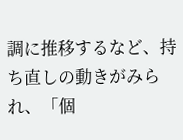調に推移するなど、持ち直しの動きがみられ、「個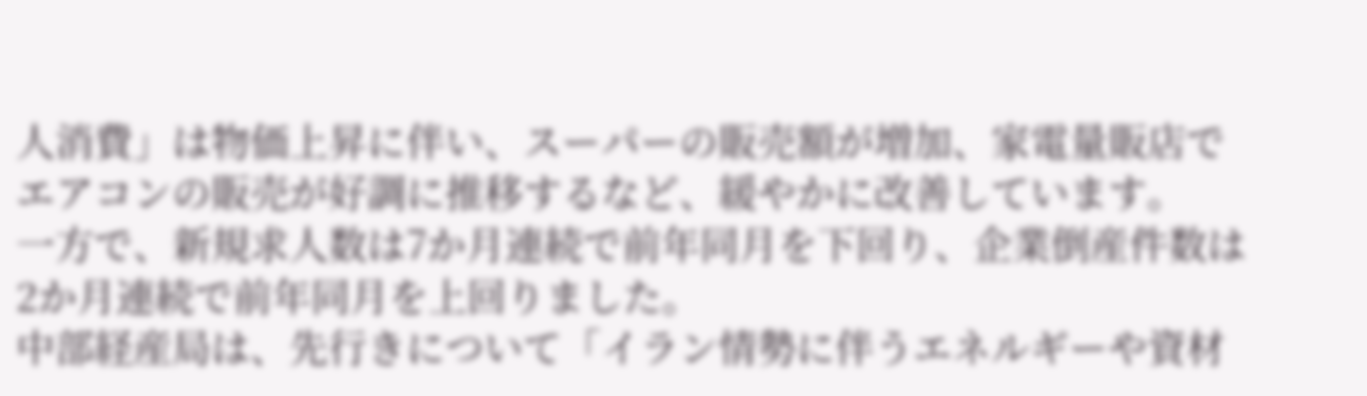人消費」は物価上昇に伴い、スーパーの販売額が増加、家電量販店でエアコンの販売が好調に推移するなど、緩やかに改善しています。
一方で、新規求人数は7か月連続で前年同月を下回り、企業倒産件数は2か月連続で前年同月を上回りました。
中部経産局は、先行きについて「イラン情勢に伴うエネルギーや資材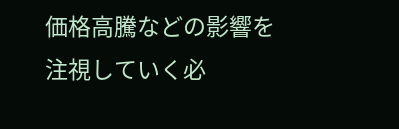価格高騰などの影響を注視していく必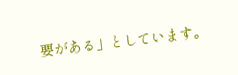要がある」としています。